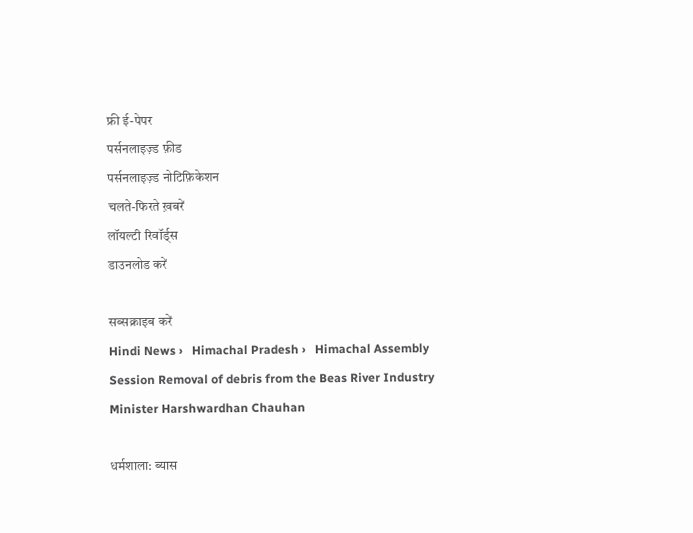फ्री ई-पेपर
पर्सनलाइज़्ड फ़ीड
पर्सनलाइज़्ड नोटिफ़िकेशन
चलते-फिरते ख़बरें
लॉयल्टी रिवॉर्ड्स
डाउनलोड करें

सब्सक्राइब करें
Hindi News ›   Himachal Pradesh ›   Himachal Assembly Session Removal of debris from the Beas River Industry Minister Harshwardhan Chauhan

धर्मशाला: ब्यास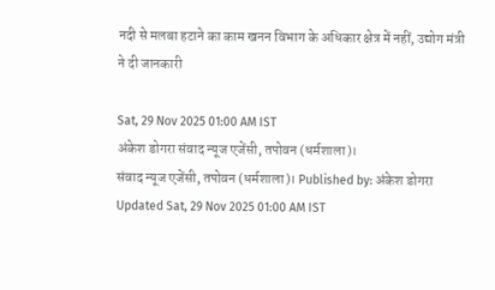नदी से मलबा हटाने का काम खनन विभाग के अधिकार क्षेत्र में नहीं, उद्योग मंत्री ने दी जानकारी

Sat, 29 Nov 2025 01:00 AM IST
अंकेश डोगरा संवाद न्यूज एजेंसी, तपोवन (धर्मशाला)।
संवाद न्यूज एजेंसी, तपोवन (धर्मशाला)। Published by: अंकेश डोगरा Updated Sat, 29 Nov 2025 01:00 AM IST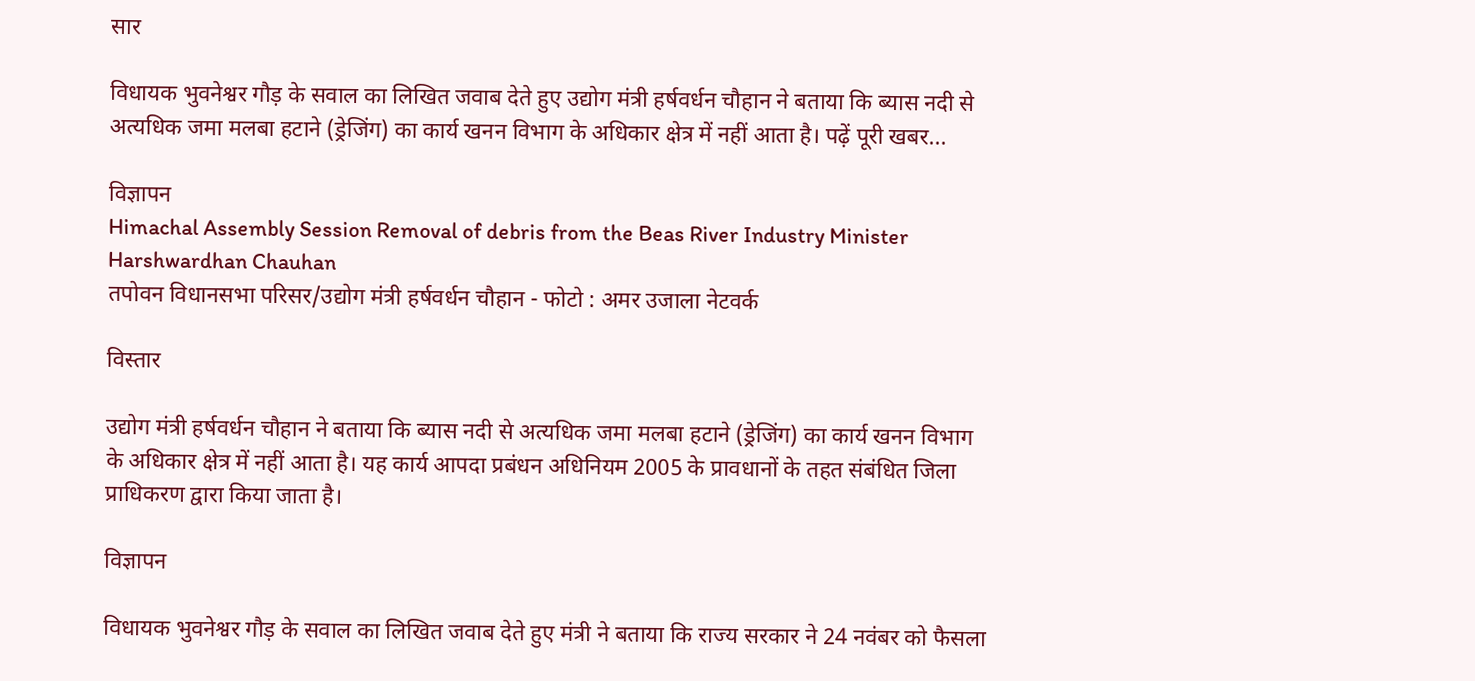सार

विधायक भुवनेश्वर गौड़ के सवाल का लिखित जवाब देते हुए उद्योग मंत्री हर्षवर्धन चौहान ने बताया कि ब्यास नदी से अत्यधिक जमा मलबा हटाने (ड्रेजिंग) का कार्य खनन विभाग के अधिकार क्षेत्र में नहीं आता है। पढ़ें पूरी खबर...

विज्ञापन
Himachal Assembly Session Removal of debris from the Beas River Industry Minister Harshwardhan Chauhan
तपोवन विधानसभा परिसर/उद्योग मंत्री हर्षवर्धन चौहान - फोटो : अमर उजाला नेटवर्क

विस्तार

उद्योग मंत्री हर्षवर्धन चौहान ने बताया कि ब्यास नदी से अत्यधिक जमा मलबा हटाने (ड्रेजिंग) का कार्य खनन विभाग के अधिकार क्षेत्र में नहीं आता है। यह कार्य आपदा प्रबंधन अधिनियम 2005 के प्रावधानों के तहत संबंधित जिला प्राधिकरण द्वारा किया जाता है।

विज्ञापन

विधायक भुवनेश्वर गौड़ के सवाल का लिखित जवाब देते हुए मंत्री ने बताया कि राज्य सरकार ने 24 नवंबर को फैसला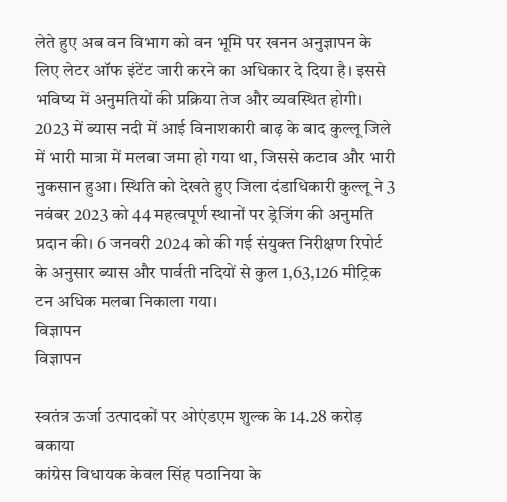लेते हुए अब वन विभाग को वन भूमि पर खनन अनुज्ञापन के लिए लेटर ऑफ इंटेंट जारी करने का अधिकार दे दिया है। इससे भविष्य में अनुमतियों की प्रक्रिया तेज और व्यवस्थित होगी। 2023 में ब्यास नदी में आई विनाशकारी बाढ़ के बाद कुल्लू जिले में भारी मात्रा में मलबा जमा हो गया था, जिससे कटाव और भारी नुकसान हुआ। स्थिति को देखते हुए जिला दंडाधिकारी कुल्लू ने 3 नवंबर 2023 को 44 महत्वपूर्ण स्थानों पर ड्रेजिंग की अनुमति प्रदान की। 6 जनवरी 2024 को की गई संयुक्त निरीक्षण रिपोर्ट के अनुसार ब्यास और पार्वती नदियों से कुल 1,63,126 मीट्रिक टन अधिक मलबा निकाला गया।
विज्ञापन
विज्ञापन

स्वतंत्र ऊर्जा उत्पादकों पर ओएंडएम शुल्क के 14.28 करोड़ बकाया
कांग्रेस विधायक केवल सिंह पठानिया के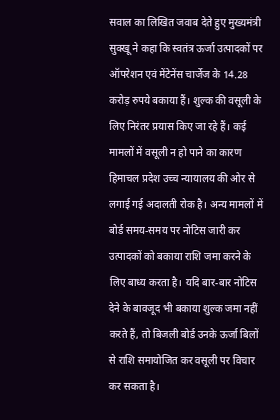सवाल का लिखित जवाब देते हुए मुख्यमंत्री सुक्खू ने कहा कि स्वतंत्र ऊर्जा उत्पादकों पर ऑपरेशन एवं मेंटेनेंस चार्जेज के 14.28 करोड़ रुपये बकाया हैं। शुल्क की वसूली के लिए निरंतर प्रयास किए जा रहे हैं। कई मामलों में वसूली न हो पाने का कारण हिमाचल प्रदेश उच्च न्यायालय की ओर से लगाई गई अदालती रोक है। अन्य मामलों में बोर्ड समय-समय पर नोटिस जारी कर उत्पादकों को बकाया राशि जमा करने के लिए बाध्य करता है। यदि बार-बार नोटिस देने के बावजूद भी बकाया शुल्क जमा नहीं करते हैं, तो बिजली बोर्ड उनके ऊर्जा बिलों से राशि समायोजित कर वसूली पर विचार कर सकता है।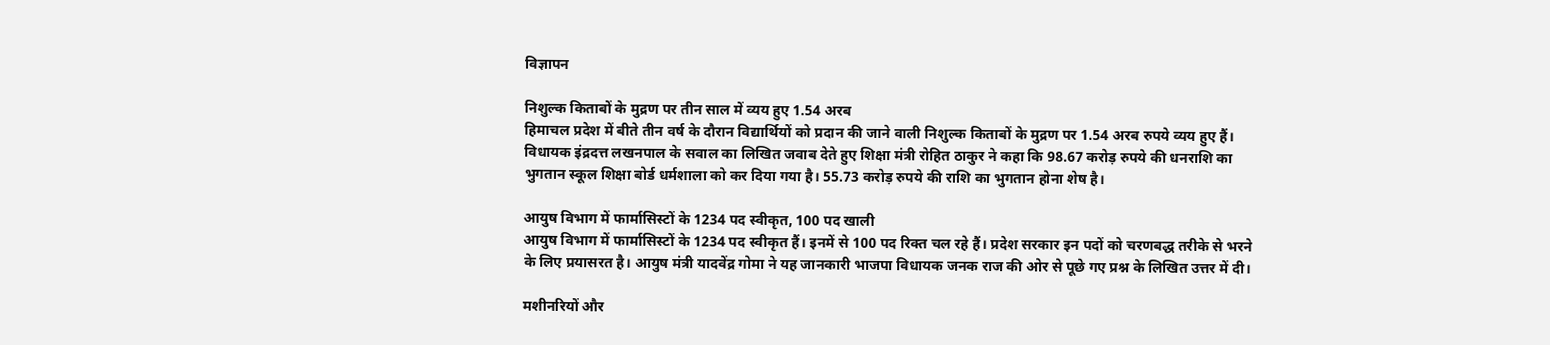विज्ञापन

निशुल्क किताबों के मुद्रण पर तीन साल में व्यय हुए 1.54 अरब
हिमाचल प्रदेश में बीते तीन वर्ष के दौरान विद्यार्थियों को प्रदान की जाने वाली निशुल्क किताबों के मुद्रण पर 1.54 अरब रुपये व्यय हुए हैं। विधायक इंद्रदत्त लखनपाल के सवाल का लिखित जवाब देते हुए शिक्षा मंत्री रोहित ठाकुर ने कहा कि 98.67 करोड़ रुपये की धनराशि का भुगतान स्कूल शिक्षा बोर्ड धर्मशाला को कर दिया गया है। 55.73 करोड़ रुपये की राशि का भुगतान होना शेष है।

आयुष विभाग में फार्मासिस्टों के 1234 पद स्वीकृत, 100 पद खाली
आयुष विभाग में फार्मासिस्टों के 1234 पद स्वीकृत हैं। इनमें से 100 पद रिक्त चल रहे हैं। प्रदेश सरकार इन पदों को चरणबद्ध तरीके से भरने के लिए प्रयासरत है। आयुष मंत्री यादवेंद्र गोमा ने यह जानकारी भाजपा विधायक जनक राज की ओर से पूछे गए प्रश्न के लिखित उत्तर में दी।

मशीनरियों और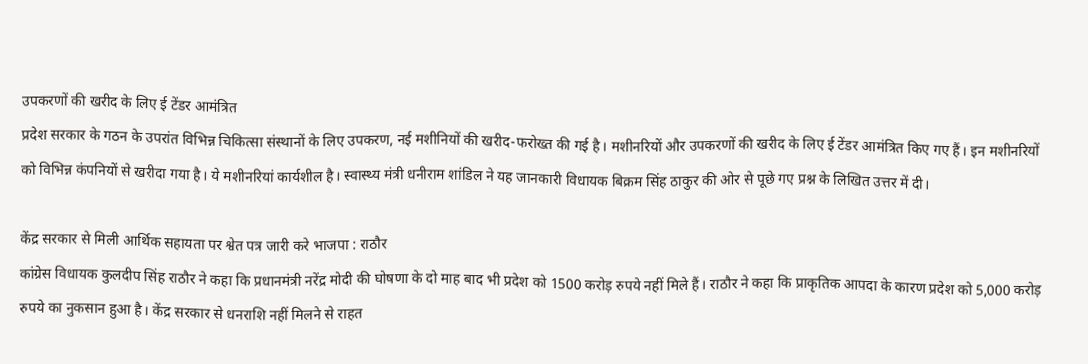उपकरणों की खरीद के लिए ई टेंडर आमंत्रित
प्रदेश सरकार के गठन के उपरांत विभिन्न चिकित्सा संस्थानों के लिए उपकरण, नई मशीनियों की खरीद-फरोख्त की गई है। मशीनरियों और उपकरणों की खरीद के लिए ई टेंडर आमंत्रित किए गए हैं। इन मशीनरियों को विभिन्न कंपनियों से खरीदा गया है। ये मशीनरियां कार्यशील है। स्वास्थ्य मंत्री धनीराम शांडिल ने यह जानकारी विधायक बिक्रम सिंह ठाकुर की ओर से पूछे गए प्रश्न के लिखित उत्तर में दी।

केंद्र सरकार से मिली आर्थिक सहायता पर श्वेत पत्र जारी करे भाजपा : राठौर
कांग्रेस विधायक कुलदीप सिंह राठौर ने कहा कि प्रधानमंत्री नरेंद्र मोदी की घोषणा के दो माह बाद भी प्रदेश को 1500 करोड़ रुपये नहीं मिले हैं। राठौर ने कहा कि प्राकृतिक आपदा के कारण प्रदेश को 5,000 करोड़ रुपये का नुकसान हुआ है। केंद्र सरकार से धनराशि नहीं मिलने से राहत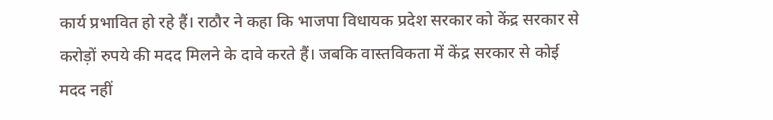कार्य प्रभावित हो रहे हैं। राठौर ने कहा कि भाजपा विधायक प्रदेश सरकार को केंद्र सरकार से करोड़ों रुपये की मदद मिलने के दावे करते हैं। जबकि वास्तविकता में केंद्र सरकार से कोई मदद नहीं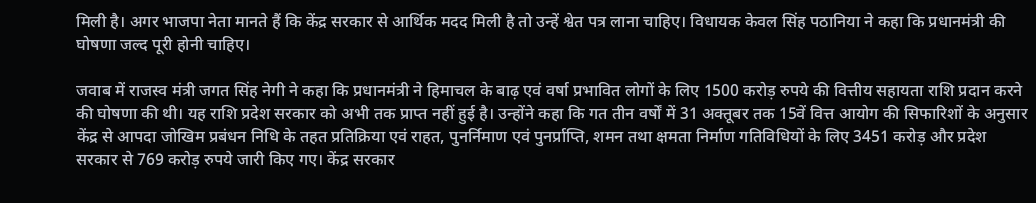मिली है। अगर भाजपा नेता मानते हैं कि केंद्र सरकार से आर्थिक मदद मिली है तो उन्हें श्वेत पत्र लाना चाहिए। विधायक केवल सिंह पठानिया ने कहा कि प्रधानमंत्री की घोषणा जल्द पूरी होनी चाहिए।

जवाब में राजस्व मंत्री जगत सिंह नेगी ने कहा कि प्रधानमंत्री ने हिमाचल के बाढ़ एवं वर्षा प्रभावित लोगों के लिए 1500 करोड़ रुपये की वित्तीय सहायता राशि प्रदान करने की घोषणा की थी। यह राशि प्रदेश सरकार को अभी तक प्राप्त नहीं हुई है। उन्होंने कहा कि गत तीन वर्षों में 31 अक्तूबर तक 15वें वित्त आयोग की सिफारिशों के अनुसार केंद्र से आपदा जोखिम प्रबंधन निधि के तहत प्रतिक्रिया एवं राहत, पुनर्निमाण एवं पुनर्प्राप्ति, शमन तथा क्षमता निर्माण गतिविधियों के लिए 3451 करोड़ और प्रदेश सरकार से 769 करोड़ रुपये जारी किए गए। केंद्र सरकार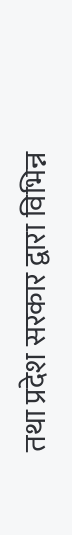तथा प्रदेश सरकार द्वारा विभिन्न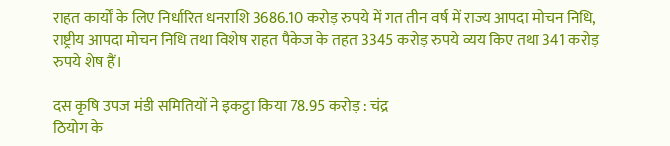राहत कार्यों के लिए निर्धारित धनराशि 3686.10 करोड़ रुपये में गत तीन वर्ष में राज्य आपदा मोचन निधि, राष्ट्रीय आपदा मोचन निधि तथा विशेष राहत पैकेज के तहत 3345 करोड़ रुपये व्यय किए तथा 341 करोड़ रुपये शेष हैं।

दस कृषि उपज मंडी समितियों ने इकट्ठा किया 78.95 करोड़ : चंद्र
ठियोग के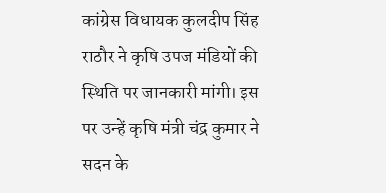कांग्रेस विधायक कुलदीप सिंह राठौर ने कृषि उपज मंडियों की स्थिति पर जानकारी मांगी। इस पर उन्हें कृषि मंत्री चंद्र कुमार ने सदन के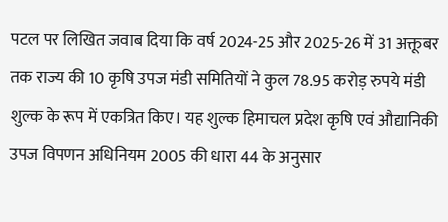पटल पर लिखित जवाब दिया कि वर्ष 2024-25 और 2025-26 में 31 अक्तूबर तक राज्य की 10 कृषि उपज मंडी समितियों ने कुल 78.95 करोड़ रुपये मंडी शुल्क के रूप में एकत्रित किए। यह शुल्क हिमाचल प्रदेश कृषि एवं औद्यानिकी उपज विपणन अधिनियम 2005 की धारा 44 के अनुसार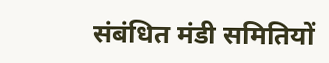संबंधित मंडी समितियों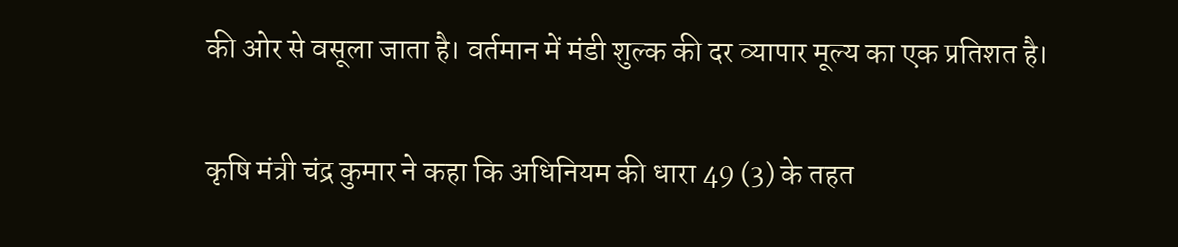की ओर से वसूला जाता है। वर्तमान में मंडी शुल्क की दर व्यापार मूल्य का एक प्रतिशत है।

कृषि मंत्री चंद्र कुमार ने कहा कि अधिनियम की धारा 49 (3) के तहत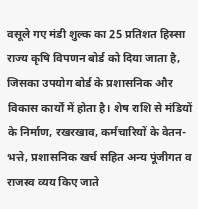वसूले गए मंडी शुल्क का 25 प्रतिशत हिस्सा राज्य कृषि विपणन बोर्ड को दिया जाता है, जिसका उपयोग बोर्ड के प्रशासनिक और विकास कार्यों में होता है। शेष राशि से मंडियों के निर्माण, रखरखाव, कर्मचारियों के वेतन-भत्ते, प्रशासनिक खर्च सहित अन्य पूंजीगत व राजस्व व्यय किए जाते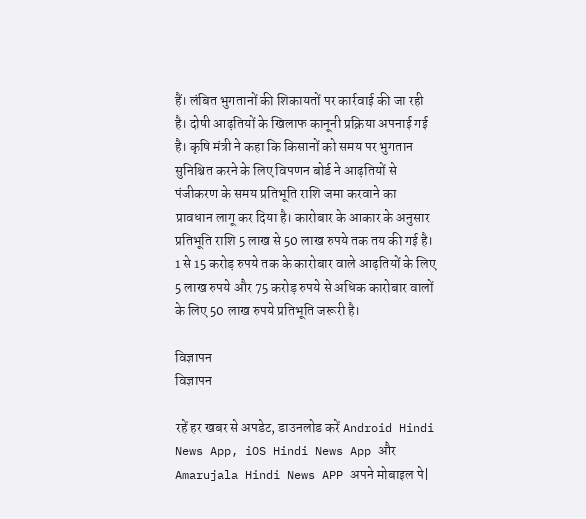हैं। लंबित भुगतानों की शिकायतों पर कार्रवाई की जा रही है। दोषी आढ़तियों के खिलाफ कानूनी प्रक्रिया अपनाई गई है। कृषि मंत्री ने कहा कि किसानों को समय पर भुगतान सुनिश्चित करने के लिए विपणन बोर्ड ने आढ़तियों से पंजीकरण के समय प्रतिभूति राशि जमा करवाने का प्रावधान लागू कर दिया है। कारोबार के आकार के अनुसार प्रतिभूति राशि 5 लाख से 50 लाख रुपये तक तय की गई है। 1 से 15 करोड़ रुपये तक के कारोबार वाले आढ़तियों के लिए 5 लाख रुपये और 75 करोड़ रुपये से अधिक कारोबार वालों के लिए 50 लाख रुपये प्रतिभूति जरूरी है।

विज्ञापन
विज्ञापन

रहें हर खबर से अपडेट, डाउनलोड करें Android Hindi News App, iOS Hindi News App और Amarujala Hindi News APP अपने मोबाइल पे|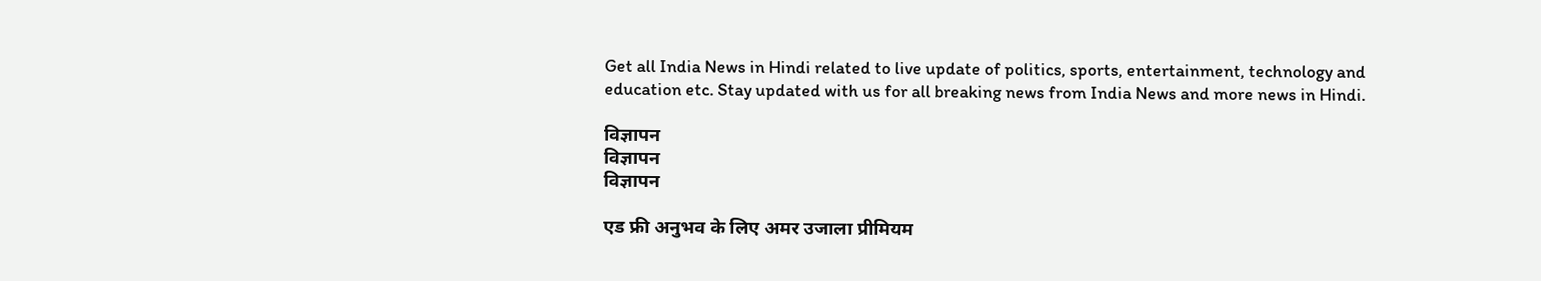Get all India News in Hindi related to live update of politics, sports, entertainment, technology and education etc. Stay updated with us for all breaking news from India News and more news in Hindi.

विज्ञापन
विज्ञापन
विज्ञापन

एड फ्री अनुभव के लिए अमर उजाला प्रीमियम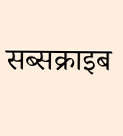सब्सक्राइब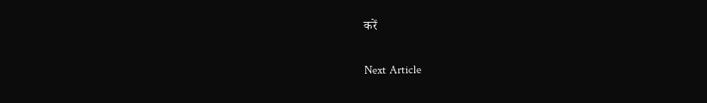करें

Next Article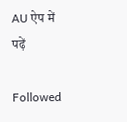AU ऐप में पढ़ें

Followed